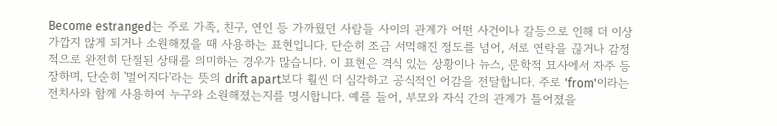Become estranged는 주로 가족, 친구, 연인 등 가까웠던 사람들 사이의 관계가 어떤 사건이나 갈등으로 인해 더 이상 가깝지 않게 되거나 소원해졌을 때 사용하는 표현입니다. 단순히 조금 서먹해진 정도를 넘어, 서로 연락을 끊거나 감정적으로 완전히 단절된 상태를 의미하는 경우가 많습니다. 이 표현은 격식 있는 상황이나 뉴스, 문학적 묘사에서 자주 등장하며, 단순히 '멀어지다'라는 뜻의 drift apart보다 훨씬 더 심각하고 공식적인 어감을 전달합니다. 주로 'from'이라는 전치사와 함께 사용하여 누구와 소원해졌는지를 명시합니다. 예를 들어, 부모와 자식 간의 관계가 틀어졌을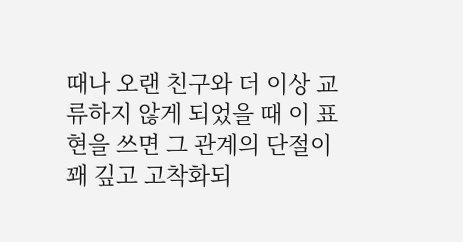때나 오랜 친구와 더 이상 교류하지 않게 되었을 때 이 표현을 쓰면 그 관계의 단절이 꽤 깊고 고착화되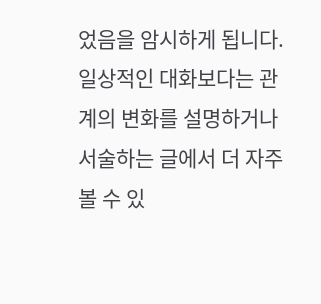었음을 암시하게 됩니다. 일상적인 대화보다는 관계의 변화를 설명하거나 서술하는 글에서 더 자주 볼 수 있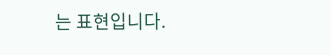는 표현입니다.